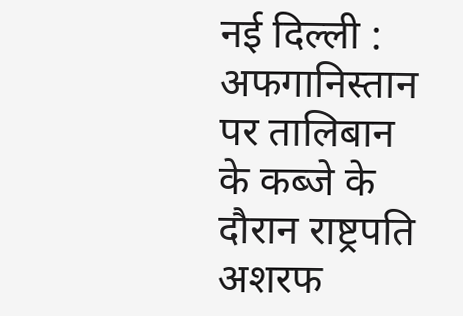नई दिल्ली : अफगानिस्तान पर तालिबान के कब्जे के दौरान राष्ट्रपति अशरफ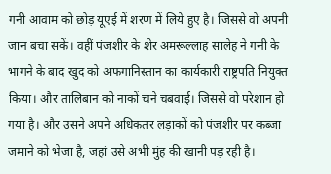गनी आवाम को छोड़ यूएई में शरण में लिये हुए है। जिससे वो अपनी जान बचा सकें। वहीं पंजशीर के शेर अमरूल्लाह सालेह ने गनी के भागने के बाद खुद को अफगानिस्तान का कार्यकारी राष्ट्रपति नियुक्त किया। और तालिबान को नाकों चने चबवाई। जिससे वो परेशान हो गया है। और उसने अपने अधिकतर लड़ाकों को पंजशीर पर कब्जा जमाने को भेजा है, जहां उसे अभी मुंह की खानी पड़ रही है।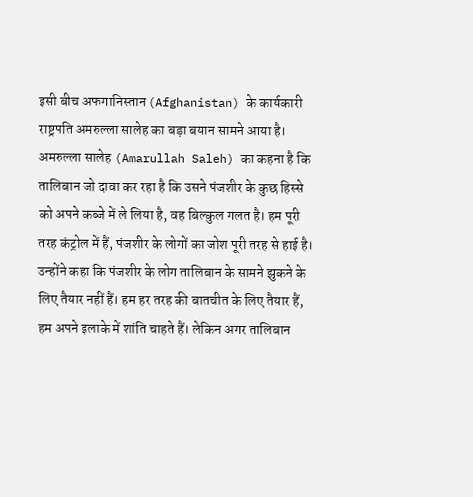इसी बीच अफगानिस्तान (Afghanistan) के कार्यकारी राष्ट्रपति अमरुल्ला सालेह का बड़ा बयान सामने आया है। अमरुल्ला सालेह (Amarullah Saleh) का कहना है कि तालिबान जो दावा कर रहा है कि उसने पंजशीर के कुछ हिस्से को अपने कब्जे में ले लिया है, वह बिल्कुल गलत है। हम पूरी तरह कंट्रोल में हैं, पंजशीर के लोगों का जोश पूरी तरह से हाई है।
उन्होंने कहा कि पंजशीर के लोग तालिबान के सामने झुकने के लिए तैयार नहीं हैं। हम हर तरह की बातचीत के लिए तैयार हैं, हम अपने इलाके में शांति चाहते हैं। लेकिन अगर तालिबान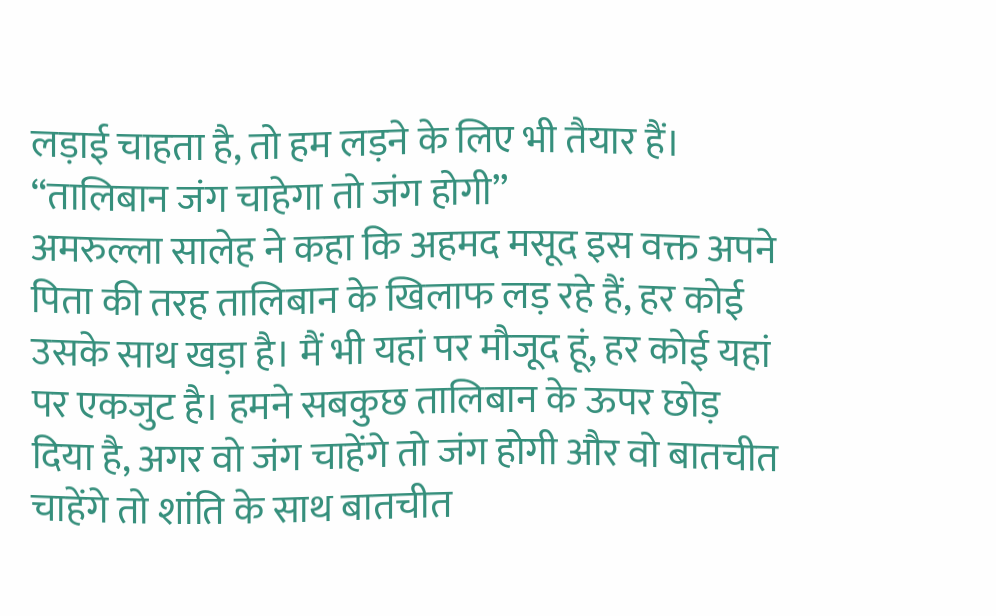लड़ाई चाहता है, तो हम लड़ने के लिए भी तैयार हैं।
“तालिबान जंग चाहेगा तो जंग होगी’’
अमरुल्ला सालेह ने कहा कि अहमद मसूद इस वक्त अपने पिता की तरह तालिबान के खिलाफ लड़ रहे हैं, हर कोई उसके साथ खड़ा है। मैं भी यहां पर मौजूद हूं, हर कोई यहां पर एकजुट है। हमने सबकुछ तालिबान के ऊपर छोड़ दिया है, अगर वो जंग चाहेंगे तो जंग होगी और वो बातचीत चाहेंगे तो शांति के साथ बातचीत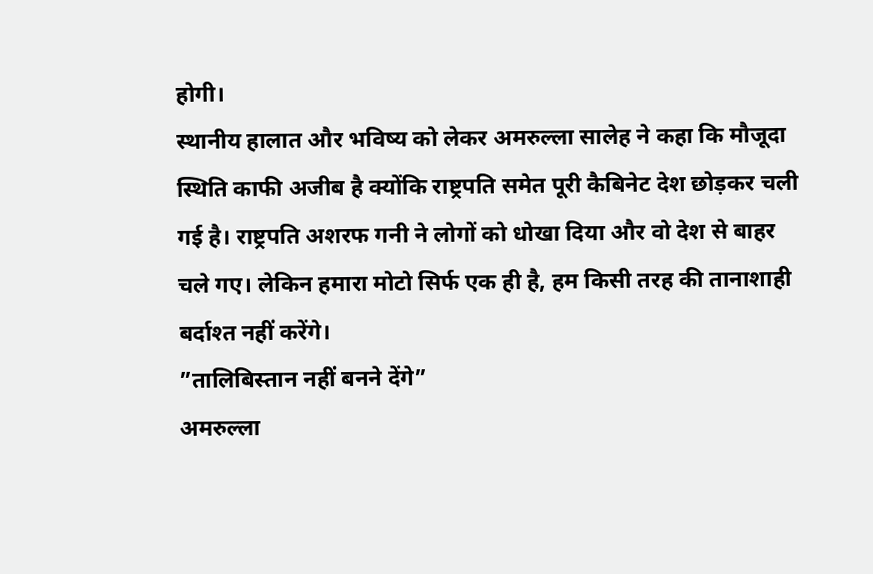होगी।
स्थानीय हालात और भविष्य को लेकर अमरुल्ला सालेह ने कहा कि मौजूदा स्थिति काफी अजीब है क्योंकि राष्ट्रपति समेत पूरी कैबिनेट देश छोड़कर चली गई है। राष्ट्रपति अशरफ गनी ने लोगों को धोखा दिया और वो देश से बाहर चले गए। लेकिन हमारा मोटो सिर्फ एक ही है, हम किसी तरह की तानाशाही बर्दाश्त नहीं करेंगे।
”तालिबिस्तान नहीं बनने देंगे”
अमरुल्ला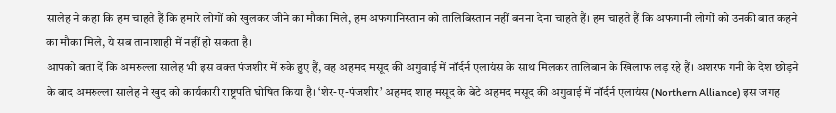सालेह ने कहा कि हम चाहते हैं कि हमारे लोगों को खुलकर जीने का मौका मिले, हम अफगानिस्तान को तालिबिस्तान नहीं बनना देना चाहते हैं। हम चाहते हैं कि अफगानी लोगों को उनकी बात कहने का मौका मिले, ये सब तानाशाही में नहीं हो सकता है।
आपको बता दें कि अमरुल्ला सालेह भी इस वक्त पंजशीर में रुके हुए हैं, वह अहमद मसूद की अगुवाई में नॉर्दर्न एलायंस के साथ मिलकर तालिबान के खिलाफ लड़ रहे हैं। अशरफ गनी के देश छोड़ने के बाद अमरुल्ला सालेह ने खुद को कार्यकारी राष्ट्रपति घोषित किया है। ‘शेर-ए-पंजशीर’ अहमद शाह मसूद के बेटे अहमद मसूद की अगुवाई में नॉर्दर्न एलायंस (Northern Alliance) इस जगह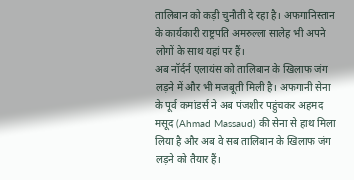तालिबान को कड़ी चुनौती दे रहा है। अफगानिस्तान के कार्यकारी राष्ट्रपति अमरुल्ला सालेह भी अपने लोगों के साथ यहां पर हैं।
अब नॉर्दर्न एलायंस को तालिबान के खिलाफ जंग लड़ने में और भी मजबूती मिली है। अफगानी सेना के पूर्व कमांडर्स ने अब पंजशीर पहुंचकर अहमद मसूद (Ahmad Massaud) की सेना से हाथ मिला लिया है और अब वे सब तालिबान के खिलाफ जंग लड़ने को तैयार हैं।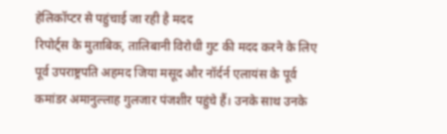हेलिकॉप्टर से पहुंचाई जा रही है मदद
रिपोर्ट्स के मुताबिक, तालिबानी विरोधी गुट की मदद करने के लिए पूर्व उपराष्ट्रपति अहमद जिया मसूद और नॉर्दर्न एलायंस के पूर्व कमांडर अमानुल्लाह गुलजार पंजशीर पहुंचे हैं। उनके साथ उनके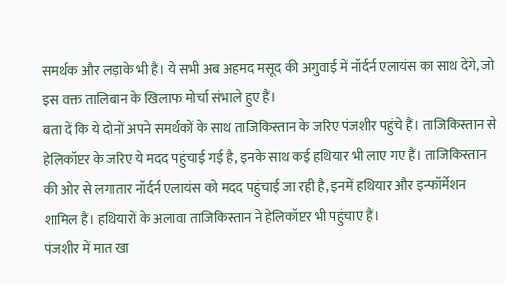समर्थक और लड़ाके भी हैं। ये सभी अब अहमद मसूद की अगुवाई में नॉर्दर्न एलायंस का साथ देंगे, जो इस वक्त तालिबान के खिलाफ मोर्चा संभाले हुए हैं।
बता दें कि ये दोनों अपने समर्थकों के साथ ताजिकिस्तान के जरिए पंजशीर पहुंचे हैं। ताजिकिस्तान से हेलिकॉप्टर के जरिए ये मदद पहुंचाई गई है, इनके साथ कई हथियार भी लाए गए हैं। ताजिकिस्तान की ओर से लगातार नॉर्दर्न एलायंस को मदद पहुंचाई जा रही है, इनमें हथियार और इन्फॉर्मेशन शामिल हैं। हथियारों के अलावा ताजिकिस्तान ने हेलिकॉप्टर भी पहुंचाए हैं।
पंजशीर में मात खा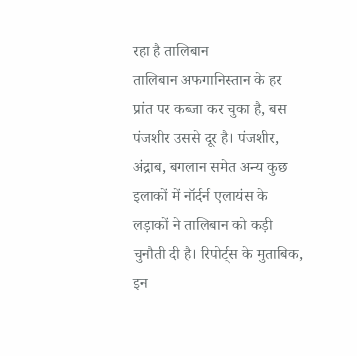रहा है तालिबान
तालिबान अफगानिस्तान के हर प्रांत पर कब्जा कर चुका है, बस पंजशीर उससे दूर है। पंजशीर, अंद्राब, बगलान समेत अन्य कुछ इलाकों में नॉर्दर्न एलायंस के लड़ाकों ने तालिबान को कड़ी चुनौती दी है। रिपोर्ट्स के मुताबिक, इन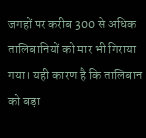जगहों पर करीब 300 से अधिक तालिबानियों को मार भी गिराया गया। यही कारण है कि तालिबान को बड़ा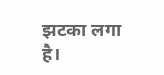झटका लगा है।